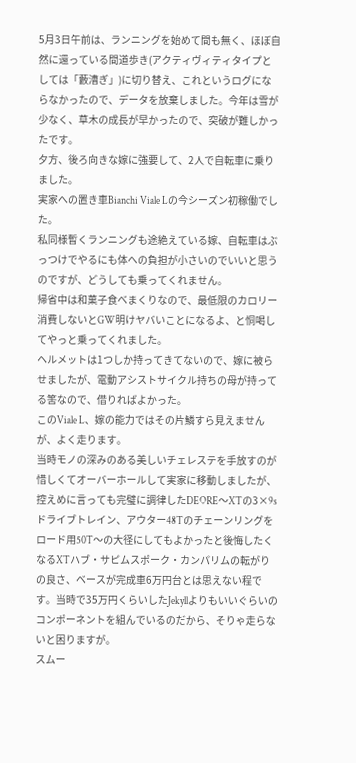5月3日午前は、ランニングを始めて間も無く、ほぼ自然に還っている間道歩き(アクティヴィティタイプとしては「藪漕ぎ」)に切り替え、これというログにならなかったので、データを放棄しました。今年は雪が少なく、草木の成長が早かったので、突破が難しかったです。
夕方、後ろ向きな嫁に強要して、2人で自転車に乗りました。
実家への置き車Bianchi Viale Lの今シーズン初稼働でした。
私同様暫くランニングも途絶えている嫁、自転車はぶっつけでやるにも体への負担が小さいのでいいと思うのですが、どうしても乗ってくれません。
帰省中は和菓子食べまくりなので、最低限のカロリー消費しないとGW明けヤバいことになるよ、と恫喝してやっと乗ってくれました。
ヘルメットは1つしか持ってきてないので、嫁に被らせましたが、電動アシストサイクル持ちの母が持ってる筈なので、借りればよかった。
このViale L、嫁の能力ではその片鱗すら見えませんが、よく走ります。
当時モノの深みのある美しいチェレステを手放すのが惜しくてオーバーホールして実家に移動しましたが、控えめに言っても完璧に調律したDEORE〜XTの3×9sドライブトレイン、アウター48Tのチェーンリングをロード用50T〜の大径にしてもよかったと後悔したくなるXTハブ・サピムスポーク・カンパリムの転がりの良さ、ベースが完成車6万円台とは思えない程です。当時で35万円くらいしたJekyllよりもいいぐらいのコンポーネントを組んでいるのだから、そりゃ走らないと困りますが。
スムー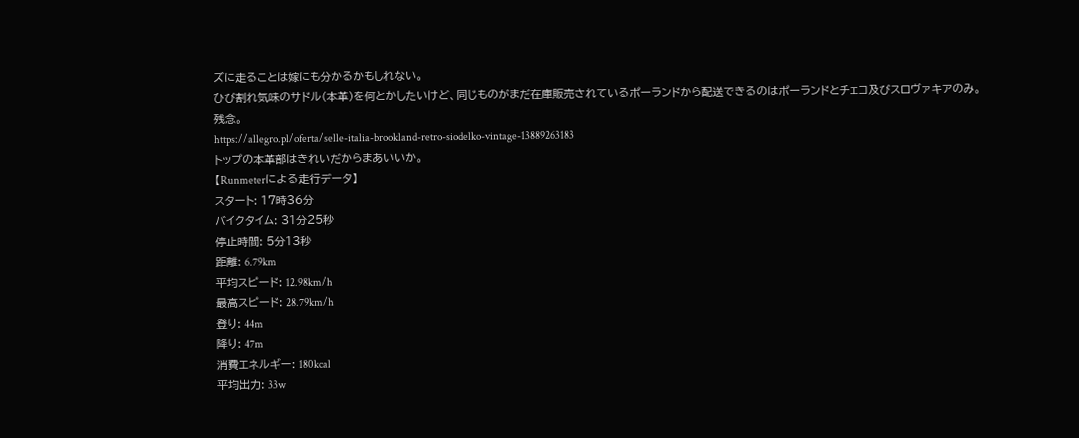ズに走ることは嫁にも分かるかもしれない。
ひび割れ気味のサドル(本革)を何とかしたいけど、同じものがまだ在庫販売されているポーランドから配送できるのはポーランドとチェコ及びスロヴァキアのみ。残念。
https://allegro.pl/oferta/selle-italia-brookland-retro-siodelko-vintage-13889263183
トップの本革部はきれいだからまあいいか。
【Runmeterによる走行データ】
スタート: 17時36分
バイクタイム: 31分25秒
停止時間: 5分13秒
距離: 6.79km
平均スピード: 12.98km/h
最高スピード: 28.79km/h
登り: 44m
降り: 47m
消費エネルギー: 180kcal
平均出力: 33w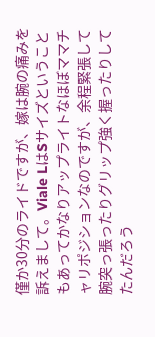僅か30分のライドですが、嫁は腕の痛みを訴えまして。Viale LはSサイズということもあってかなりアップライトなほぼママチャリポジションなのですが、余程緊張して腕突っ張ったりグリップ強く握ったりしてたんだろう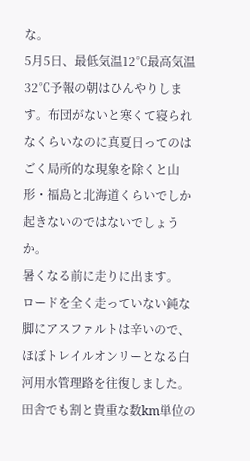な。
5月5日、最低気温12℃最高気温32℃予報の朝はひんやりします。布団がないと寒くて寝られなくらいなのに真夏日ってのはごく局所的な現象を除くと山形・福島と北海道くらいでしか起きないのではないでしょうか。
暑くなる前に走りに出ます。
ロードを全く走っていない鈍な脚にアスファルトは辛いので、ほぼトレイルオンリーとなる白河用水管理路を往復しました。
田舎でも割と貴重な数km単位の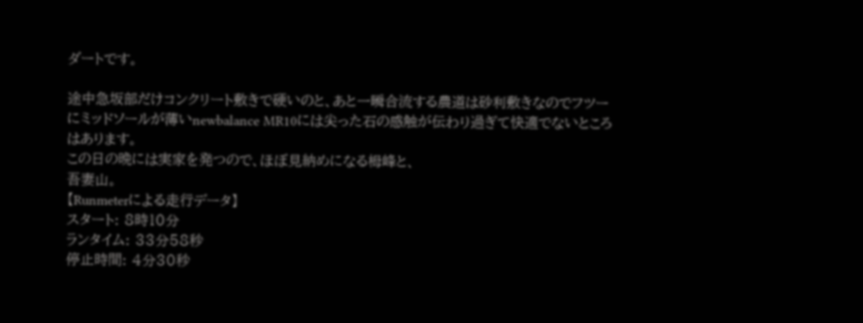ダートです。

途中急坂部だけコンクリート敷きで硬いのと、あと一瞬合流する農道は砂利敷きなのでフツーにミッドソールが薄いnewbalance MR10には尖った石の感触が伝わり過ぎて快適でないところはあります。
この日の晩には実家を発つので、ほぼ見納めになる栂峰と、
吾妻山。
【Runmeterによる走行データ】
スタート: 8時10分
ランタイム: 33分58秒
停止時間: 4分30秒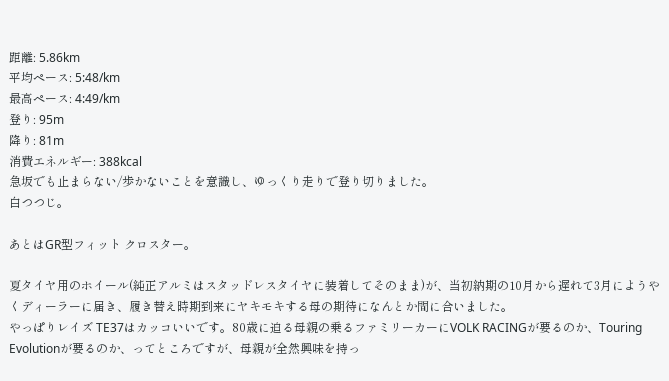距離: 5.86km
平均ペース: 5:48/km
最高ペース: 4:49/km
登り: 95m
降り: 81m
消費エネルギー: 388kcal
急坂でも止まらない/歩かないことを意識し、ゆっくり走りで登り切りました。
白つつじ。

あとはGR型フィット クロスター。

夏タイヤ用のホイール(純正アルミはスタッドレスタイヤに装着してそのまま)が、当初納期の10月から遅れて3月にようやくディーラーに届き、履き替え時期到来にヤキモキする母の期待になんとか間に合いました。
やっぱりレイズ TE37はカッコいいです。80歳に迫る母親の乗るファミリーカーにVOLK RACINGが要るのか、Touring Evolutionが要るのか、ってところですが、母親が全然興味を持っ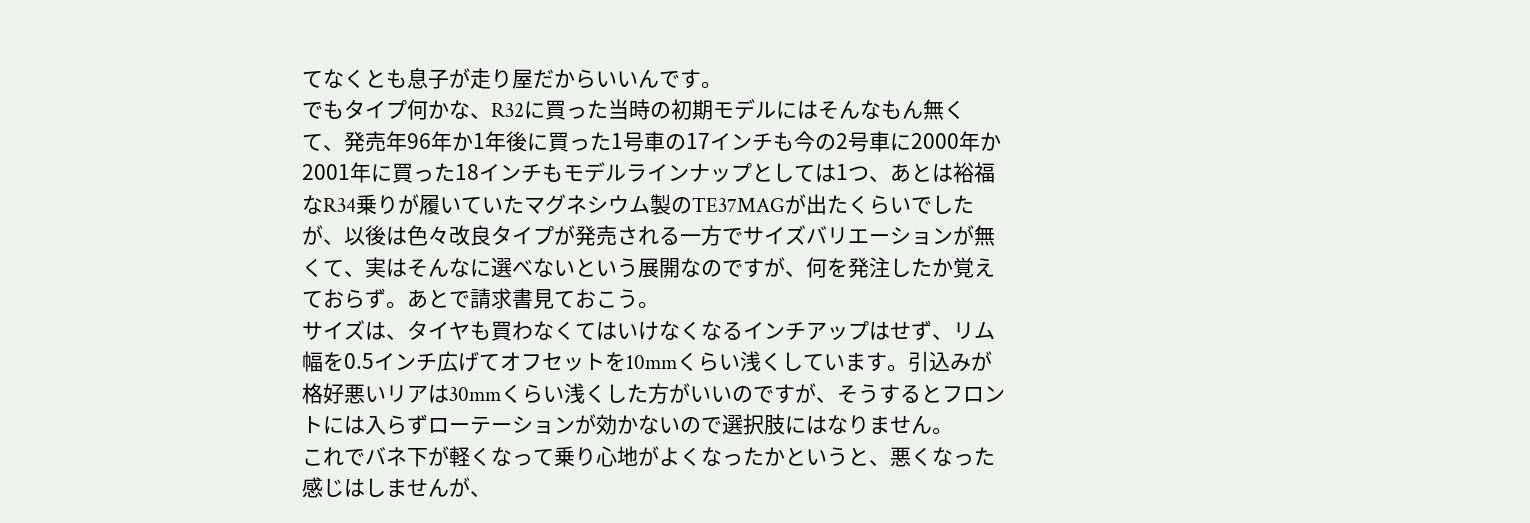てなくとも息子が走り屋だからいいんです。
でもタイプ何かな、R32に買った当時の初期モデルにはそんなもん無くて、発売年96年か1年後に買った1号車の17インチも今の2号車に2000年か2001年に買った18インチもモデルラインナップとしては1つ、あとは裕福なR34乗りが履いていたマグネシウム製のTE37MAGが出たくらいでしたが、以後は色々改良タイプが発売される一方でサイズバリエーションが無くて、実はそんなに選べないという展開なのですが、何を発注したか覚えておらず。あとで請求書見ておこう。
サイズは、タイヤも買わなくてはいけなくなるインチアップはせず、リム幅を0.5インチ広げてオフセットを10mmくらい浅くしています。引込みが格好悪いリアは30mmくらい浅くした方がいいのですが、そうするとフロントには入らずローテーションが効かないので選択肢にはなりません。
これでバネ下が軽くなって乗り心地がよくなったかというと、悪くなった感じはしませんが、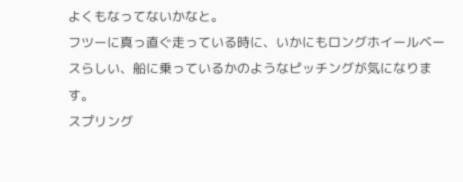よくもなってないかなと。
フツーに真っ直ぐ走っている時に、いかにもロングホイールベースらしい、船に乗っているかのようなピッチングが気になります。
スプリング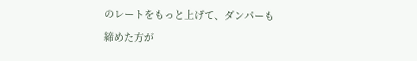のレートをもっと上げて、ダンパーも締めた方が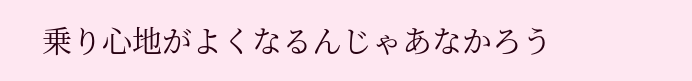乗り心地がよくなるんじゃあなかろう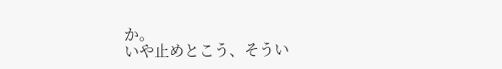か。
いや止めとこう、そうい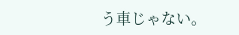う車じゃない。